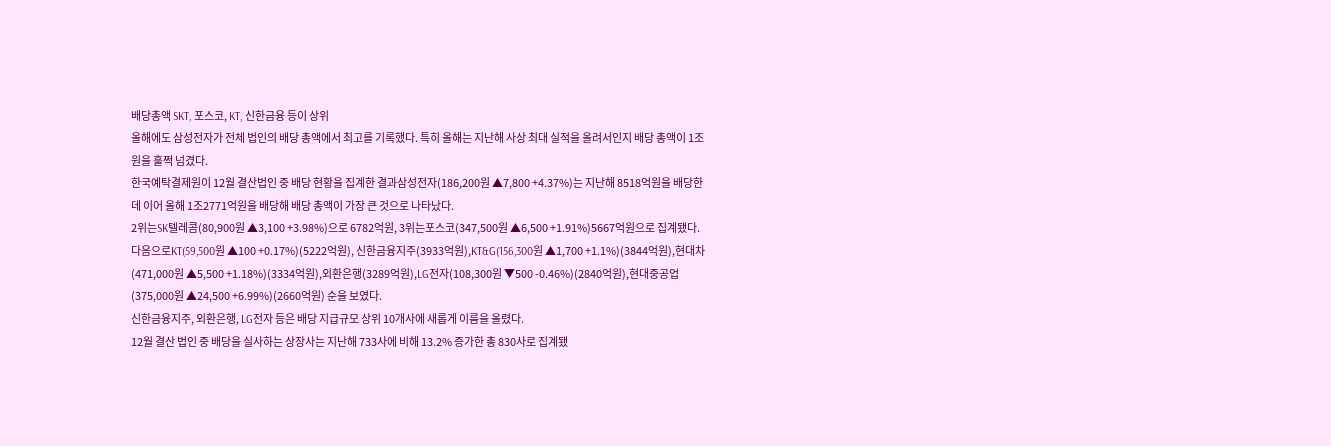배당총액 SKT, 포스코, KT, 신한금융 등이 상위
올해에도 삼성전자가 전체 법인의 배당 총액에서 최고를 기록했다. 특히 올해는 지난해 사상 최대 실적을 올려서인지 배당 총액이 1조원을 훌쩍 넘겼다.
한국예탁결제원이 12월 결산법인 중 배당 현황을 집계한 결과삼성전자(186,200원 ▲7,800 +4.37%)는 지난해 8518억원을 배당한 데 이어 올해 1조2771억원을 배당해 배당 총액이 가장 큰 것으로 나타났다.
2위는SK텔레콤(80,900원 ▲3,100 +3.98%)으로 6782억원, 3위는포스코(347,500원 ▲6,500 +1.91%)5667억원으로 집계됐다. 다음으로KT(59,500원 ▲100 +0.17%)(5222억원), 신한금융지주(3933억원),KT&G(156,300원 ▲1,700 +1.1%)(3844억원),현대차(471,000원 ▲5,500 +1.18%)(3334억원),외환은행(3289억원),LG전자(108,300원 ▼500 -0.46%)(2840억원),현대중공업(375,000원 ▲24,500 +6.99%)(2660억원) 순을 보였다.
신한금융지주, 외환은행, LG전자 등은 배당 지급규모 상위 10개사에 새롭게 이름을 올렸다.
12월 결산 법인 중 배당을 실사하는 상장사는 지난해 733사에 비해 13.2% 증가한 총 830사로 집계됐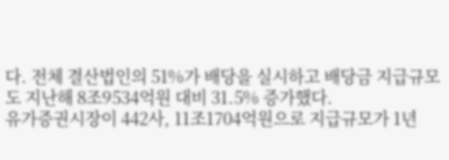다. 전체 결산법인의 51%가 배당을 실시하고 배당금 지급규모도 지난해 8조9534억원 대비 31.5% 증가했다.
유가증권시장이 442사, 11조1704억원으로 지급규모가 1년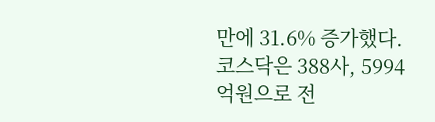만에 31.6% 증가했다. 코스닥은 388사, 5994억원으로 전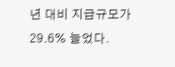년 대비 지급규모가 29.6% 늘었다.